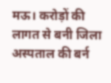मऊ। करोड़ों की लागत से बनी जिला अस्पताल की बर्न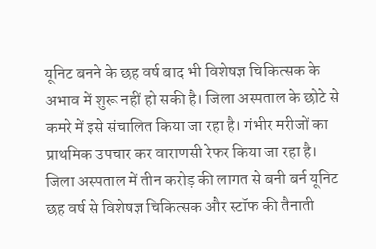यूनिट बनने के छह वर्ष बाद भी विशेषज्ञ चिकित्सक के अभाव में शुरू नहीं हो सकी है। जिला अस्पताल के छोटे से कमरे में इसे संचालित किया जा रहा है। गंभीर मरीजों का प्राथमिक उपचार कर वाराणसी रेफर किया जा रहा है। जिला अस्पताल में तीन करोड़ की लागत से बनी बर्न यूनिट छह वर्ष से विशेषज्ञ चिकित्सक और स्टॉफ की तैनाती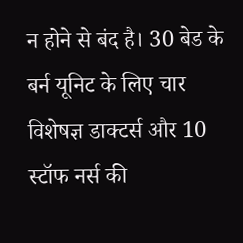न होने से बंद है। 30 बेड के बर्न यूनिट के लिए चार विशेषज्ञ डाक्टर्स और 10 स्टॉफ नर्स की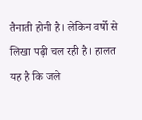तैनाती होनी है। लेकिन वर्षो से लिखा पढ़ी चल रही है। हालत यह है कि जले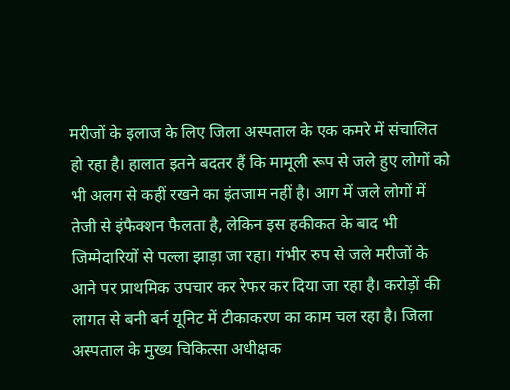मरीजों के इलाज के लिए जिला अस्पताल के एक कमरे में संचालित हो रहा है। हालात इतने बदतर हैं कि मामूली रूप से जले हुए लोगों को भी अलग से कहीं रखने का इंतजाम नहीं है। आग में जले लोगों में तेजी से इंफैक्शन फैलता है, लेकिन इस हकीकत के बाद भी जिम्मेदारियों से पल्ला झाड़ा जा रहा। गंभीर रुप से जले मरीजों के आने पर प्राथमिक उपचार कर रेफर कर दिया जा रहा है। करोड़ों की लागत से बनी बर्न यूनिट में टीकाकरण का काम चल रहा है। जिला अस्पताल के मुख्य चिकित्सा अधीक्षक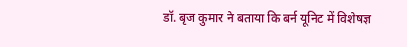डॉ. बृज कुमार ने बताया कि बर्न यूनिट में विशेषज्ञ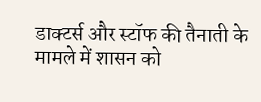डाक्टर्स और स्टॉफ की तैनाती के मामले में शासन को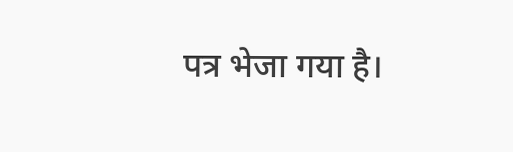पत्र भेजा गया है।